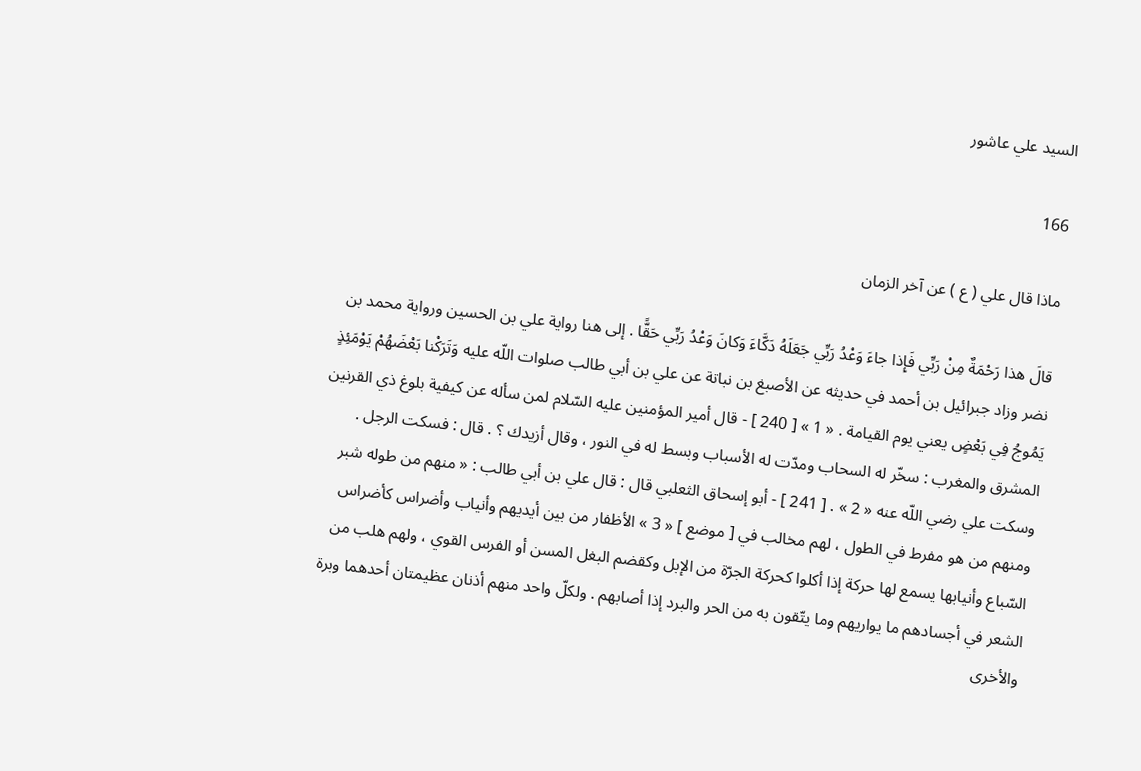السيد علي عاشور

166

ماذا قال علي ( ع ) عن آخر الزمان

قالَ هذا رَحْمَةٌ مِنْ رَبِّي فَإِذا جاءَ وَعْدُ رَبِّي جَعَلَهُ دَكَّاءَ وَكانَ وَعْدُ رَبِّي حَقًّا . إلى هنا رواية علي بن الحسين ورواية محمد بن نضر وزاد جبرائيل بن أحمد في حديثه عن الأصبغ بن نباتة عن علي بن أبي طالب صلوات اللّه عليه وَتَرَكْنا بَعْضَهُمْ يَوْمَئِذٍ يَمُوجُ فِي بَعْضٍ يعني يوم القيامة . « 1 » [ 240 ] - قال أمير المؤمنين عليه السّلام لمن سأله عن كيفية بلوغ ذي القرنين المشرق والمغرب : سخّر له السحاب ومدّت له الأسباب وبسط له في النور ، وقال أزيدك ؟ . قال : فسكت الرجل . وسكت علي رضي اللّه عنه « 2 » . [ 241 ] - أبو إسحاق الثعلبي قال : قال علي بن أبي طالب : « منهم من طوله شبر ومنهم من هو مفرط في الطول ، لهم مخالب في [ موضع ] « 3 » الأظفار من بين أيديهم وأنياب وأضراس كأضراس السّباع وأنيابها يسمع لها حركة إذا أكلوا كحركة الجرّة من الإبل وكقضم البغل المسن أو الفرس القوي ، ولهم هلب من الشعر في أجسادهم ما يواريهم وما يتّقون به من الحر والبرد إذا أصابهم . ولكلّ واحد منهم أذنان عظيمتان أحدهما وبرة والأخرى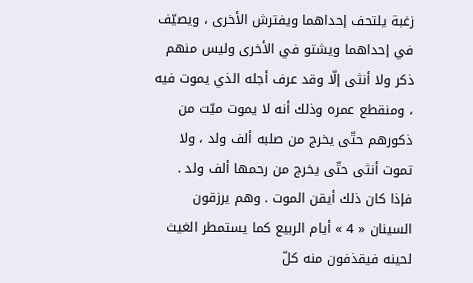زغبة يلتحف إحداهما ويفترش الأخرى ، ويصيّف في إحداهما ويشتو في الأخرى وليس منهم ذكر ولا أنثى إلّا وقد عرف أجله الذي يموت فيه ، ومنقطع عمره وذلك أنه لا يموت ميّت من ذكورهم حتّى يخرج من صلبه ألف ولد ، ولا تموت أنثى حتّى يخرج من رحمها ألف ولد . فإذا كان ذلك أيقن الموت . وهم يرزقون السينان « 4 » أيام الربيع كما يستمطر الغيث لحينه فيقذفون منه كلّ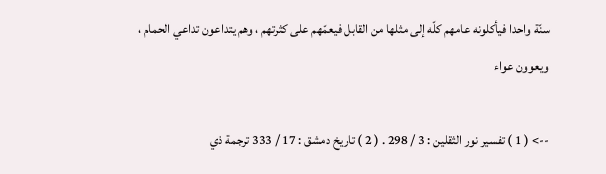سنّة واحدا فيأكلونه عامهم كلّه إلى مثلها من القابل فيعمّهم على كثرتهم ، وهم يتداعون تداعي الحمام ، ويعوون عواء

--> ( 1 ) تفسير نور الثقلين : 3 / 298 . ( 2 ) تاريخ دمشق : 17 / 333 ترجمة ذي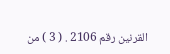القرنين رقم 2106 . ( 3 ) من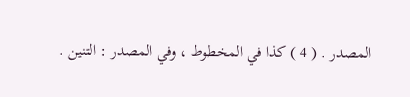المصدر . ( 4 ) كذا في المخطوط ، وفي المصدر : التنين .